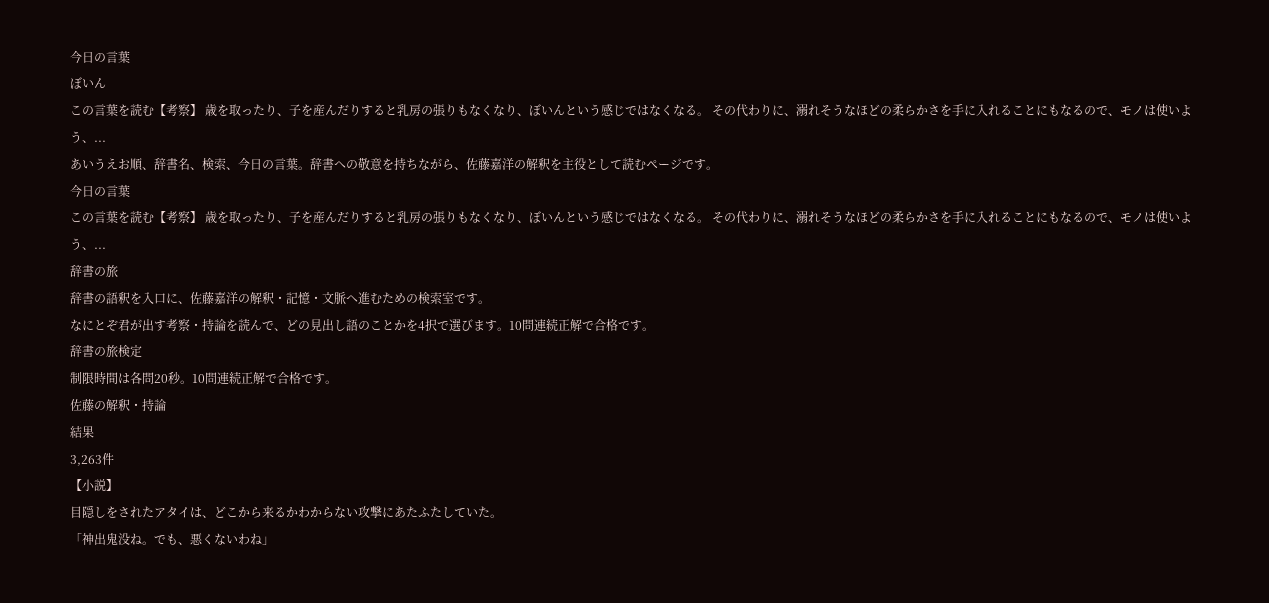今日の言葉
ぼいん
この言葉を読む【考察】 歳を取ったり、子を産んだりすると乳房の張りもなくなり、ぼいんという感じではなくなる。 その代わりに、溺れそうなほどの柔らかさを手に入れることにもなるので、モノは使いよう、...
あいうえお順、辞書名、検索、今日の言葉。辞書への敬意を持ちながら、佐藤嘉洋の解釈を主役として読むページです。
今日の言葉
この言葉を読む【考察】 歳を取ったり、子を産んだりすると乳房の張りもなくなり、ぼいんという感じではなくなる。 その代わりに、溺れそうなほどの柔らかさを手に入れることにもなるので、モノは使いよう、...
辞書の旅
辞書の語釈を入口に、佐藤嘉洋の解釈・記憶・文脈へ進むための検索室です。
なにとぞ君が出す考察・持論を読んで、どの見出し語のことかを4択で選びます。10問連続正解で合格です。
辞書の旅検定
制限時間は各問20秒。10問連続正解で合格です。
佐藤の解釈・持論
結果
3,263件
【小説】
目隠しをされたアタイは、どこから来るかわからない攻撃にあたふたしていた。
「神出鬼没ね。でも、悪くないわね」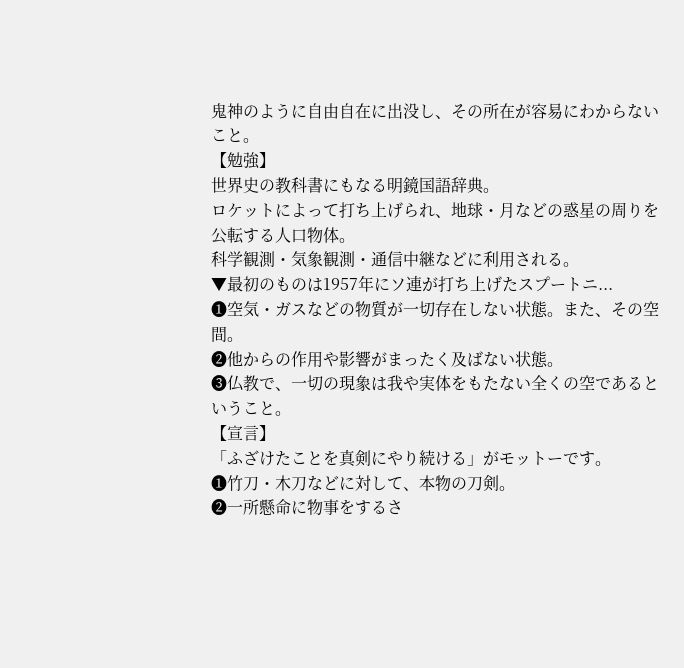鬼神のように自由自在に出没し、その所在が容易にわからないこと。
【勉強】
世界史の教科書にもなる明鏡国語辞典。
ロケットによって打ち上げられ、地球・月などの惑星の周りを公転する人口物体。
科学観測・気象観測・通信中継などに利用される。
▼最初のものは1957年にソ連が打ち上げたスプートニ...
❶空気・ガスなどの物質が一切存在しない状態。また、その空間。
❷他からの作用や影響がまったく及ばない状態。
❸仏教で、一切の現象は我や実体をもたない全くの空であるということ。
【宣言】
「ふざけたことを真剣にやり続ける」がモットーです。
❶竹刀・木刀などに対して、本物の刀剣。
❷一所懸命に物事をするさ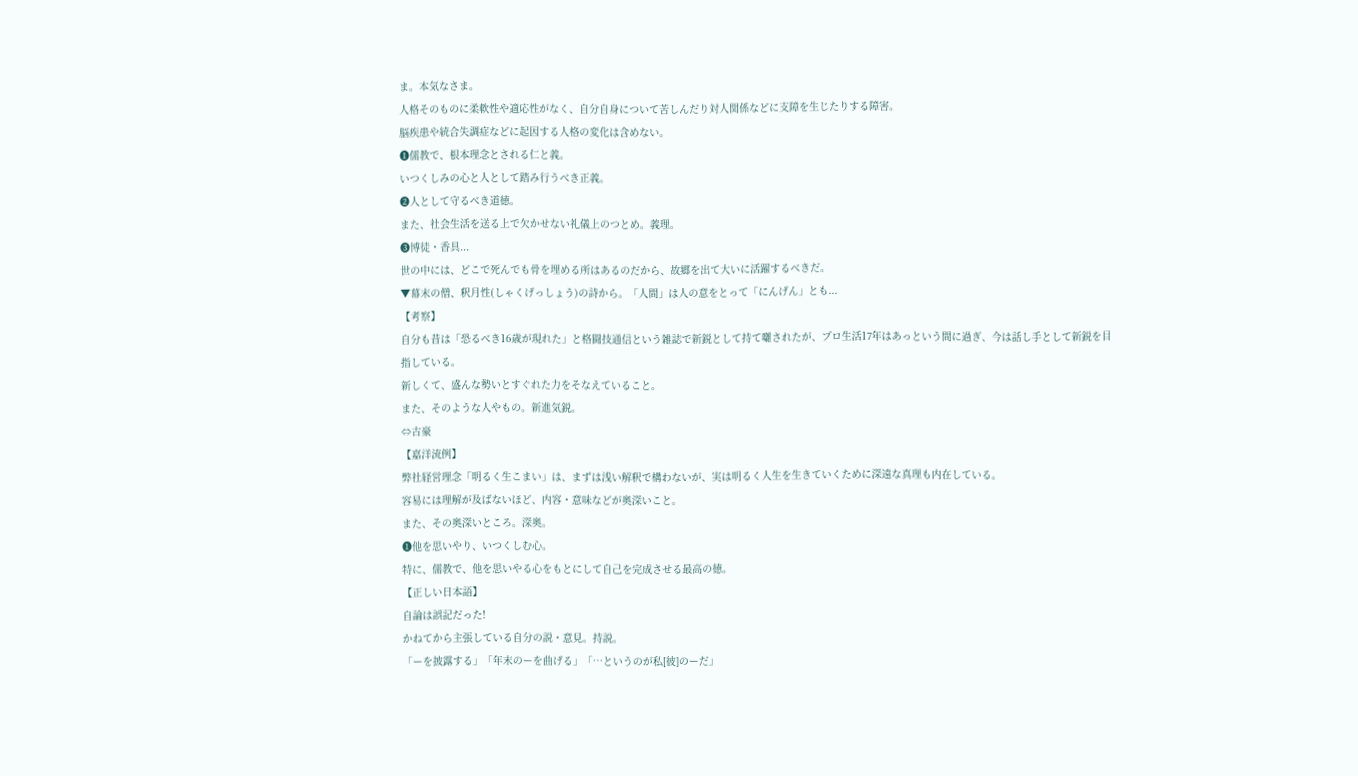ま。本気なさま。
人格そのものに柔軟性や適応性がなく、自分自身について苦しんだり対人関係などに支障を生じたりする障害。
脳疾患や統合失調症などに起因する人格の変化は含めない。
❶儒教で、根本理念とされる仁と義。
いつくしみの心と人として踏み行うべき正義。
❷人として守るべき道徳。
また、社会生活を送る上で欠かせない礼儀上のつとめ。義理。
❸博徒・香具...
世の中には、どこで死んでも骨を埋める所はあるのだから、故郷を出て大いに活躍するべきだ。
▼幕末の僧、釈月性(しゃくげっしょう)の詩から。「人間」は人の意をとって「にんげん」とも...
【考察】
自分も昔は「恐るべき16歳が現れた」と格闘技通信という雑誌で新鋭として持て囃されたが、プロ生活17年はあっという間に過ぎ、今は話し手として新鋭を目指している。
新しくて、盛んな勢いとすぐれた力をそなえていること。
また、そのような人やもの。新進気鋭。
⇔古豪
【嘉洋流例】
弊社経営理念「明るく生こまい」は、まずは浅い解釈で構わないが、実は明るく人生を生きていくために深遠な真理も内在している。
容易には理解が及ばないほど、内容・意味などが奥深いこと。
また、その奥深いところ。深奥。
❶他を思いやり、いつくしむ心。
特に、儒教で、他を思いやる心をもとにして自己を完成させる最高の徳。
【正しい日本語】
自論は誤記だった!
かねてから主張している自分の説・意見。持説。
「ーを披露する」「年末のーを曲げる」「…というのが私[彼]のーだ」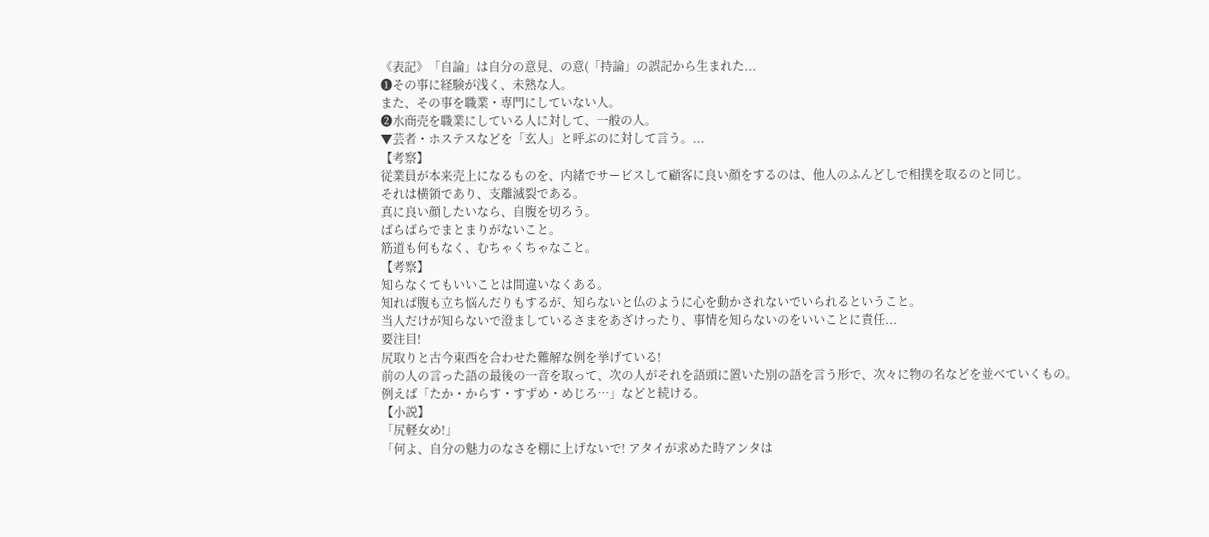《表記》「自論」は自分の意見、の意(「持論」の誤記から生まれた...
❶その事に経験が浅く、未熟な人。
また、その事を職業・専門にしていない人。
❷水商売を職業にしている人に対して、一般の人。
▼芸者・ホステスなどを「玄人」と呼ぶのに対して言う。...
【考察】
従業員が本来売上になるものを、内緒でサービスして顧客に良い顔をするのは、他人のふんどしで相撲を取るのと同じ。
それは横領であり、支離滅裂である。
真に良い顔したいなら、自腹を切ろう。
ばらばらでまとまりがないこと。
筋道も何もなく、むちゃくちゃなこと。
【考察】
知らなくてもいいことは間違いなくある。
知れば腹も立ち悩んだりもするが、知らないと仏のように心を動かされないでいられるということ。
当人だけが知らないで澄ましているさまをあざけったり、事情を知らないのをいいことに責任...
要注目!
尻取りと古今東西を合わせた難解な例を挙げている!
前の人の言った語の最後の一音を取って、次の人がそれを語頭に置いた別の語を言う形で、次々に物の名などを並べていくもの。
例えば「たか・からす・すずめ・めじろ…」などと続ける。
【小説】
「尻軽女め!」
「何よ、自分の魅力のなさを棚に上げないで! アタイが求めた時アンタは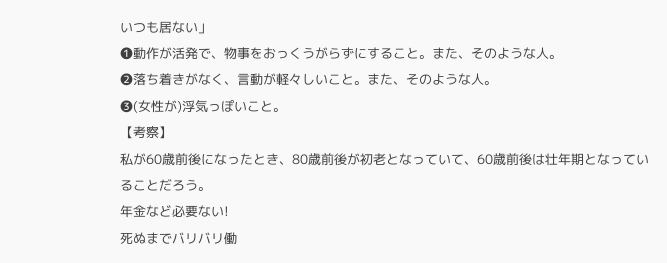いつも居ない」
❶動作が活発で、物事をおっくうがらずにすること。また、そのような人。
❷落ち着きがなく、言動が軽々しいこと。また、そのような人。
❸(女性が)浮気っぽいこと。
【考察】
私が60歳前後になったとき、80歳前後が初老となっていて、60歳前後は壮年期となっていることだろう。
年金など必要ない!
死ぬまでバリバリ働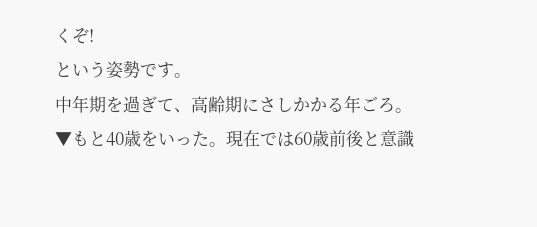くぞ!
という姿勢です。
中年期を過ぎて、高齢期にさしかかる年ごろ。
▼もと40歳をいった。現在では60歳前後と意識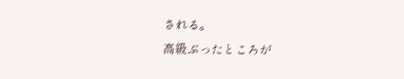される。
高級ぶったところが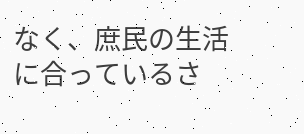なく、庶民の生活に合っているさ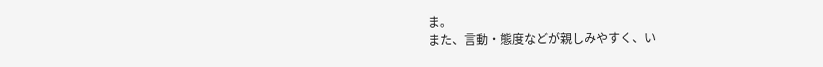ま。
また、言動・態度などが親しみやすく、い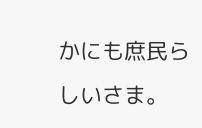かにも庶民らしいさま。